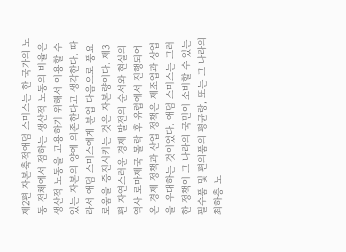제2편 자본축적애덤 스미스는 한 국가의 노동 전체에서 점하는 생산적 노동의 비율은 생산적 노동을 고용하기 위해서 이용할 수있는 자본의 양에 의존한다고 생각한다. 따라서 애덤 스미스에게 분업 다음으로 풍요로움을 증진시키는 것은 자본량이다. 제3편 자연스러운 경제 발전의 순서와 현실의 역사 로마제국 몰락 후 유럽에서 진행되어온 경제 정책과 산업 정책은 제조업과 상업을 우대하는 것이었다. 애덤 스미스는 그러한 정책이 그 나라의 국민이 소비할 수 있는 필수품 및 편의품의 평균랑, 또는 그 나라의 최하층 노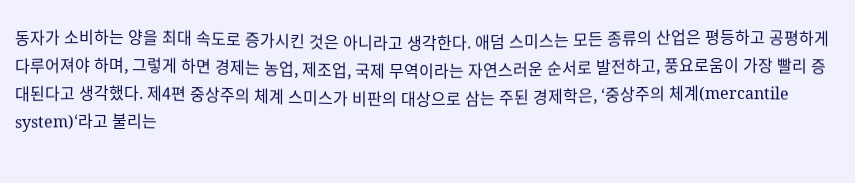동자가 소비하는 양을 최대 속도로 증가시킨 것은 아니라고 생각한다. 애덤 스미스는 모든 종류의 산업은 평등하고 공평하게 다루어져야 하며, 그렇게 하면 경제는 농업, 제조업, 국제 무역이라는 자연스러운 순서로 발전하고, 풍요로움이 가장 빨리 증대된다고 생각했다. 제4편 중상주의 체계 스미스가 비판의 대상으로 삼는 주된 경제학은, ‘중상주의 체계(mercantile system)‘라고 불리는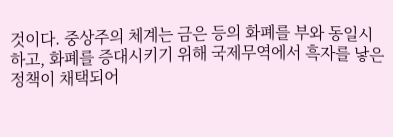것이다. 중상주의 체계는 금은 등의 화폐를 부와 동일시하고, 화폐를 증대시키기 위해 국제무역에서 흑자를 낳은 정책이 채택되어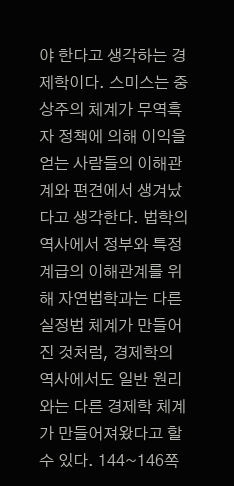야 한다고 생각하는 경제학이다. 스미스는 중상주의 체계가 무역흑자 정책에 의해 이익을 얻는 사람들의 이해관계와 편견에서 생겨났다고 생각한다. 법학의 역사에서 정부와 특정 계급의 이해관계를 위해 자연법학과는 다른 실정법 체계가 만들어진 것처럼, 경제학의 역사에서도 일반 원리와는 다른 경제학 체계가 만들어져왔다고 할 수 있다. 144~146쪽